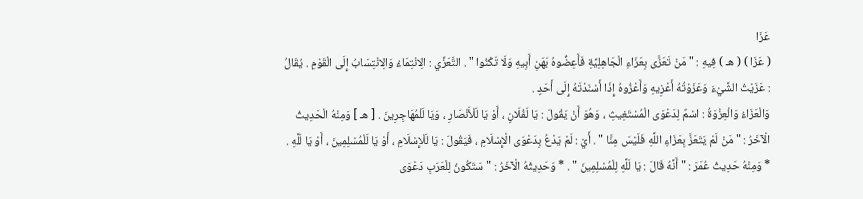عَزَا
( عَزَا ) ( هـ ) فِيهِ : " مَنْ تَعَزَّى بِعَزَاءِ الْجَاهِلِيَّةِ فَأَعِضُّوهُ بَهَنِ أَبِيهِ وَلَا تَكْنُوا " . التَّعَزِّي : الِانْتِمَاءُ وَالِانْتِسَابُ إِلَى الْقَوْمِ . يُقَالُ : عَزَيْتُ الشَّيْءَ وَعَزَوْتُهُ أَعْزِيهِ وَأَعْزُوهُ إِذَا أَسْنَدْتَهُ إِلَى أَحَدٍ .
وَالْعَزَاءُ وَالْعِزْوَةُ : اسْمٌ لِدَعْوَى الْمُسْتَغِيثِ ، وَهُوَ أَنْ يَقُولَ : يَا لَفُلَانٍ ، أَوْ يَا لَلْأَنْصَارِ ، وَيَا لَلْمُهَاجِرِينَ . [ هـ ] وَمِنْهُ الْحَدِيثُ الْآخَرُ : " مَنْ لَمْ يَتَعَزَّ بِعَزَاءِ اللَّهِ فَلَيْسَ مِنَّا " . أَيْ : لَمْ يَدْعُ بِدَعْوَى الْإِسْلَامِ ، فَيَقُولَ : يَا لَلْإِسْلَامِ ، أَوْ يَا لَلْمُسْلِمِينَ ، أَوْ يَا لَلَّهِ .
* وَمِنْهُ حَدِيثُ عُمَرَ : " أَنَّهُ قَالَ : يَا لَلَّهِ لِلْمُسْلِمِينَ " . * وَحَدِيثُهُ الْآخَرُ : " سَتَكُونُ لِلْعَرَبِ دَعْوَى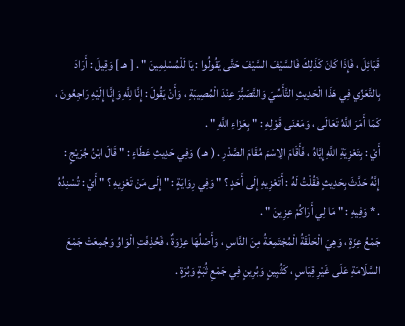قَبَائِلَ ، فَإِذَا كَانَ كَذَلِكَ فَالسَّيْفَ السَّيْفَ حَتَّى يَقُولُوا : يَا لَلْمُسْلِمِينَ " . [ هـ ] وَقِيلَ : أَرَادَ بِالتَّعَزِّي فِي هَذَا الْحَدِيثِ التَّأَسِّيَ وَالتَّصَبُّرَ عِنْدَ الْمُصِيبَةِ ، وَأَنْ يَقُولَ : إِنَّا لِلَّهِ وَإِنَّا إِلَيْهِ رَاجِعُونَ ، كَمَا أَمَرَ اللَّهُ تَعَالَى ، وَمَعْنَى قَوْلِهِ : " بِعَزَاءِ اللَّهِ " .
أَيْ : بِتَعْزِيَةِ اللَّهِ إِيَّاهُ ، فَأَقَامَ الِاسْمَ مُقَامَ الصَّدْرِ . ( هـ ) وَفِي حَدِيثِ عَطَاءٍ : " قَالَ ابْنُ جُرَيْجٍ : إِنَّهُ حَدَّثَ بِحَدِيثٍ فَقُلْتُ لَهُ : أَتَعْزِيهِ إِلَى أَحَدٍ ؟ " وَفِي رِوَايَةٍ : " إِلَى مَنْ تَعْزِيهِ ؟ " أَيْ : تُسْنِدُهُ . * وَفِيهِ : " مَا لِي أَرَاكُمْ عِزِينَ " .
جَمْعُ عِزَةٍ ، وَهِيَ الْحَلْقَةُ الْمُجْتَمِعَةُ مِنَ النَّاسِ ، وَأَصْلُهَا عِزْوَةٌ ، فَحُذِفَتِ الْوَاوُ وَجُمِعَتْ جَمْعَ السَّلَامَةِ عَلَى غَيْرِ قِيَاسٍ ، كَثُبِينٍ وَبُرِينٍ فِي جَمْعِ ثُبَةٍ وَبُرَةٍ .